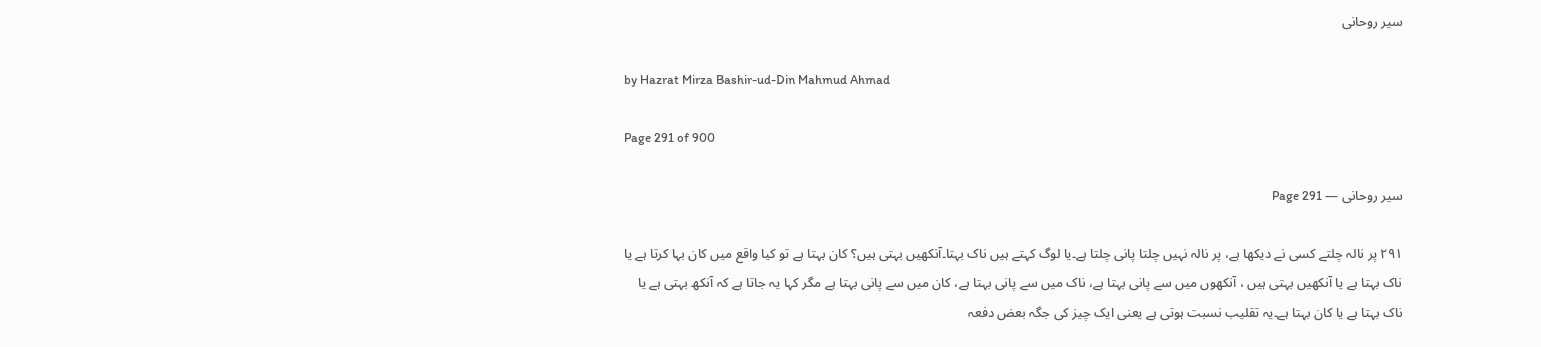سیر روحانی

by Hazrat Mirza Bashir-ud-Din Mahmud Ahmad

Page 291 of 900

سیر روحانی — Page 291

۲۹۱ پر نالہ چلتے کسی نے دیکھا ہے، پر نالہ نہیں چلتا پانی چلتا ہے۔یا لوگ کہتے ہیں ناک بہتا۔آنکھیں بہتی ہیں؟ کان بہتا ہے تو کیا واقع میں کان بہا کرتا ہے یا ناک بہتا ہے یا آنکھیں بہتی ہیں ، آنکھوں میں سے پانی بہتا ہے، ناک میں سے پانی بہتا ہے، کان میں سے پانی بہتا ہے مگر کہا یہ جاتا ہے کہ آنکھ بہتی ہے یا ناک بہتا ہے یا کان بہتا ہے۔یہ تقلیب نسبت ہوتی ہے یعنی ایک چیز کی جگہ بعض دفعہ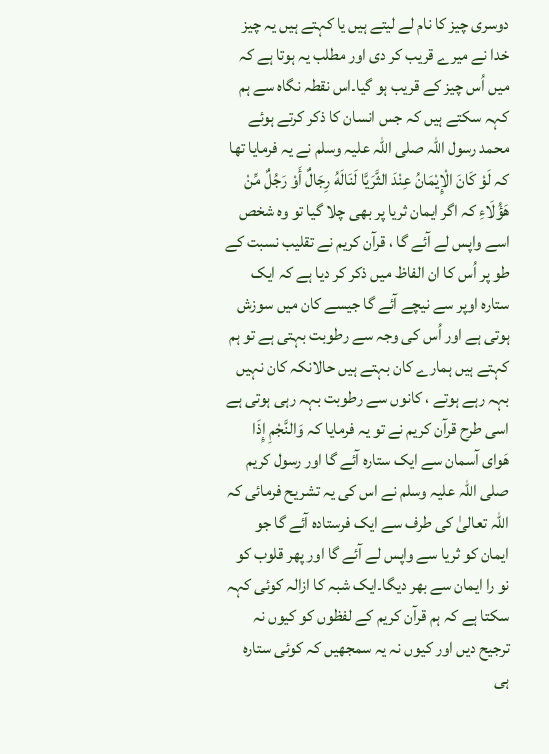دوسری چیز کا نام لے لیتے ہیں یا کہتے ہیں یہ چیز خدا نے میرے قریب کر دی اور مطلب یہ ہوتا ہے کہ میں اُس چیز کے قریب ہو گیا۔اس نقطہ نگاہ سے ہم کہہ سکتے ہیں کہ جس انسان کا ذکر کرتے ہوئے محمد رسول اللہ صلی اللہ علیہ وسلم نے یہ فرمایا تھا کہ لَوْ كَانَ الْإِيْمَانُ عِنْدَ الثَّرَيَّا لَنَالَهُ رِجَالٌ أَوْ رَجُلٌ مِّنْ هَؤُلَاءِ کہ اگر ایمان ثریا پر بھی چلا گیا تو وہ شخص اسے واپس لے آئے گا ، قرآن کریم نے تقلیب نسبت کے طو پر اُس کا ان الفاظ میں ذکر کر دیا ہے کہ ایک ستارہ اوپر سے نیچے آئے گا جیسے کان میں سوزش ہوتی ہے اور اُس کی وجہ سے رطوبت بہتی ہے تو ہم کہتے ہیں ہمارے کان بہتے ہیں حالانکہ کان نہیں بہہ رہے ہوتے ، کانوں سے رطوبت بہہ رہی ہوتی ہے اسی طرح قرآن کریم نے تو یہ فرمایا کہ وَالنَّجْمِ إِذَا هَوای آسمان سے ایک ستارہ آئے گا اور رسول کریم صلی اللہ علیہ وسلم نے اس کی یہ تشریح فرمائی کہ اللہ تعالیٰ کی طرف سے ایک فرستادہ آئے گا جو ایمان کو ثریا سے واپس لے آئے گا اور پھر قلوب کو نو را ایمان سے بھر دیگا۔ایک شبہ کا ازالہ کوئی کہہ سکتا ہے کہ ہم قرآن کریم کے لفظوں کو کیوں نہ ترجیح دیں اور کیوں نہ یہ سمجھیں کہ کوئی ستارہ ہی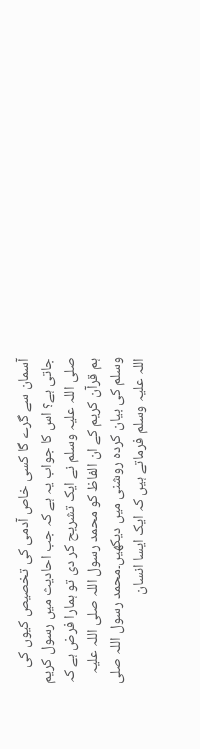آسمان سے گرے گا کسی خاص آدمی کی تخصیص کیوں کی جاتی ہے؟ اس کا جواب یہ ہے کہ جب احادیث میں رسول کریم صلی اللہ علیہ وسلم نے ایک تشریح کر دی تو ہمارا فرض ہے کہ ہم قرآن کریم کے ان الفاظ کو محمد رسول اللہ صلی اللہ علیہ وسلم کی بیان کردہ روشنی میں دیکھیں۔محمد رسول اللہ صلی اللہ علیہ وسلم فرماتے ہیں کہ ایک ایسا انسان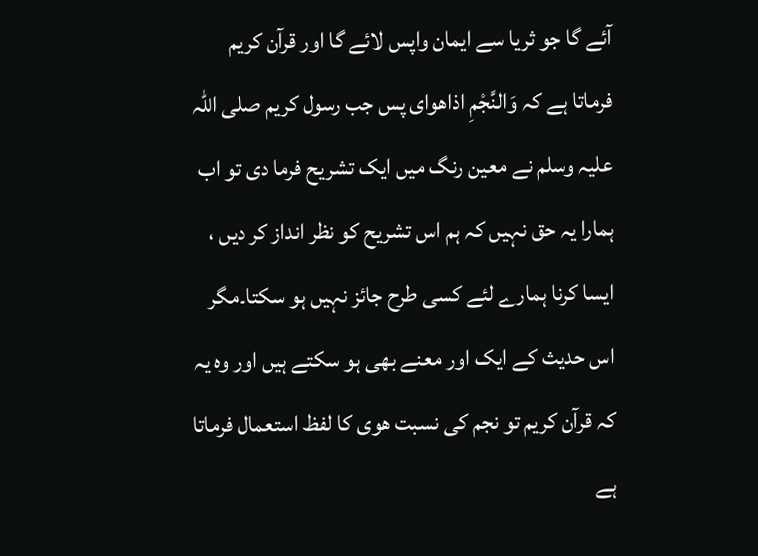آئے گا جو ثریا سے ایمان واپس لائے گا اور قرآن کریم فرماتا ہے کہ وَالنَّجْمِ اذاهوای پس جب رسول کریم صلی اللہ علیہ وسلم نے معین رنگ میں ایک تشریح فرما دی تو اب ہمارا یہ حق نہیں کہ ہم اس تشریح کو نظر انداز کر دیں ، ایسا کرنا ہمارے لئے کسی طرح جائز نہیں ہو سکتا۔مگر اس حدیث کے ایک اور معنے بھی ہو سکتے ہیں اور وہ یہ کہ قرآن کریم تو نجم کی نسبت ھوی کا لفظ استعمال فرماتا ہے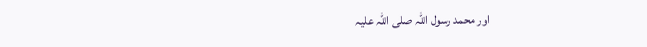اور محمد رسول اللہ صلی اللہ علیہ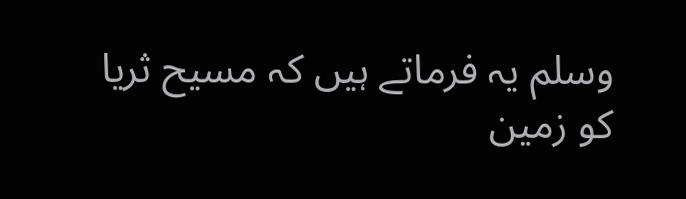وسلم یہ فرماتے ہیں کہ مسیح ثریا کو زمین